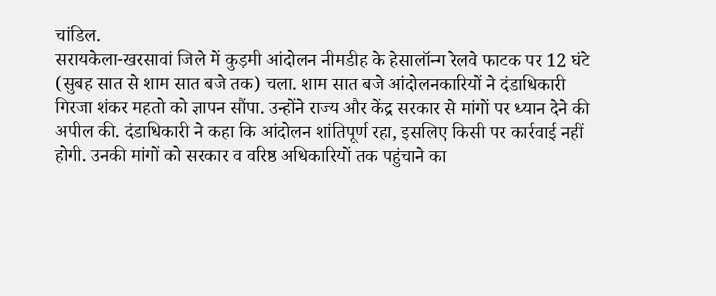चांडिल.
सरायकेला-खरसावां जिले में कुड़मी आंदोलन नीमडीह के हेसालॉन्ग रेलवे फाटक पर 12 घंटे (सुबह सात से शाम सात बजे तक) चला. शाम सात बजे आंदोलनकारियों ने दंडाधिकारी गिरजा शंकर महतो को ज्ञापन सौंपा. उन्होंने राज्य और केंद्र सरकार से मांगों पर ध्यान देने की अपील की. दंडाधिकारी ने कहा कि आंदोलन शांतिपूर्ण रहा, इसलिए किसी पर कार्रवाई नहीं होगी. उनकी मांगों को सरकार व वरिष्ठ अधिकारियों तक पहुंचाने का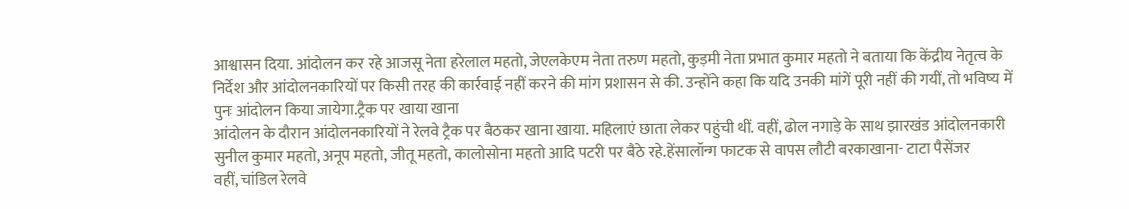आश्वासन दिया. आंदोलन कर रहे आजसू नेता हरेलाल महतो, जेएलकेएम नेता तरुण महतो, कुड़मी नेता प्रभात कुमार महतो ने बताया कि केंद्रीय नेतृत्व के निर्देश और आंदोलनकारियों पर किसी तरह की कार्रवाई नहीं करने की मांग प्रशासन से की. उन्होंने कहा कि यदि उनकी मांगें पूरी नहीं की गयीं, तो भविष्य में पुनः आंदोलन किया जायेगा.ट्रैक पर खाया खाना
आंदोलन के दौरान आंदोलनकारियों ने रेलवे ट्रैक पर बैठकर खाना खाया. महिलाएं छाता लेकर पहुंची थीं. वहीं, ढोल नगाड़े के साथ झारखंड आंदोलनकारी सुनील कुमार महतो, अनूप महतो, जीतू महतो, कालोसोना महतो आदि पटरी पर बैठे रहे.हेंसालॉन्ग फाटक से वापस लौटी बरकाखाना- टाटा पैसेंजर
वहीं, चांडिल रेलवे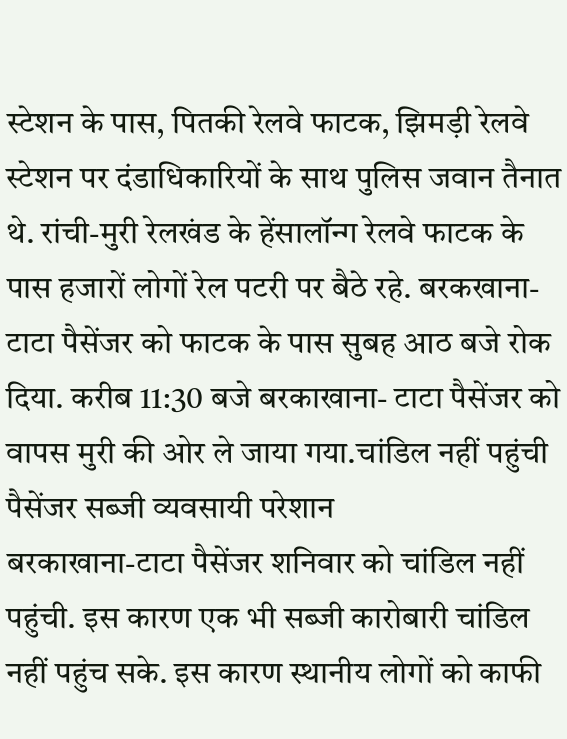स्टेशन के पास, पितकी रेलवे फाटक, झिमड़ी रेलवे स्टेशन पर दंडाधिकारियों के साथ पुलिस जवान तैनात थे. रांची-मुरी रेलखंड के हेंसालॉन्ग रेलवे फाटक के पास हजारों लोगों रेल पटरी पर बैठे रहे. बरकखाना-टाटा पैसेंजर को फाटक के पास सुबह आठ बजे रोक दिया. करीब 11:30 बजे बरकाखाना- टाटा पैसेंजर को वापस मुरी की ओर ले जाया गया.चांडिल नहीं पहुंची पैसेंजर सब्जी व्यवसायी परेशान
बरकाखाना-टाटा पैसेंजर शनिवार को चांडिल नहीं पहुंची. इस कारण एक भी सब्जी कारोबारी चांडिल नहीं पहुंच सके. इस कारण स्थानीय लोगों को काफी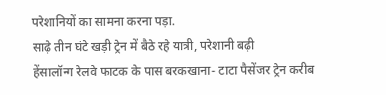परेशानियों का सामना करना पड़ा.
साढ़े तीन घंटे खड़ी ट्रेन में बैठे रहे यात्री, परेशानी बढ़ी
हेंसालॉन्ग रेलवे फाटक के पास बरकखाना- टाटा पैसेंजर ट्रेन करीब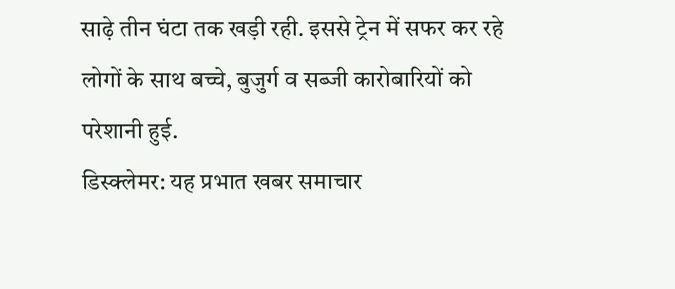साढ़े तीन घंटा तक खड़ी रही. इससे ट्रेन में सफर कर रहे लोगों के साथ बच्चे, बुजुर्ग व सब्जी कारोबारियों को परेशानी हुई.
डिस्क्लेमर: यह प्रभात खबर समाचार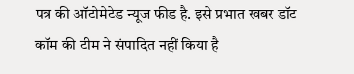पत्र की ऑटोमेटेड न्यूज फीड है. इसे प्रभात खबर डॉट कॉम की टीम ने संपादित नहीं किया है